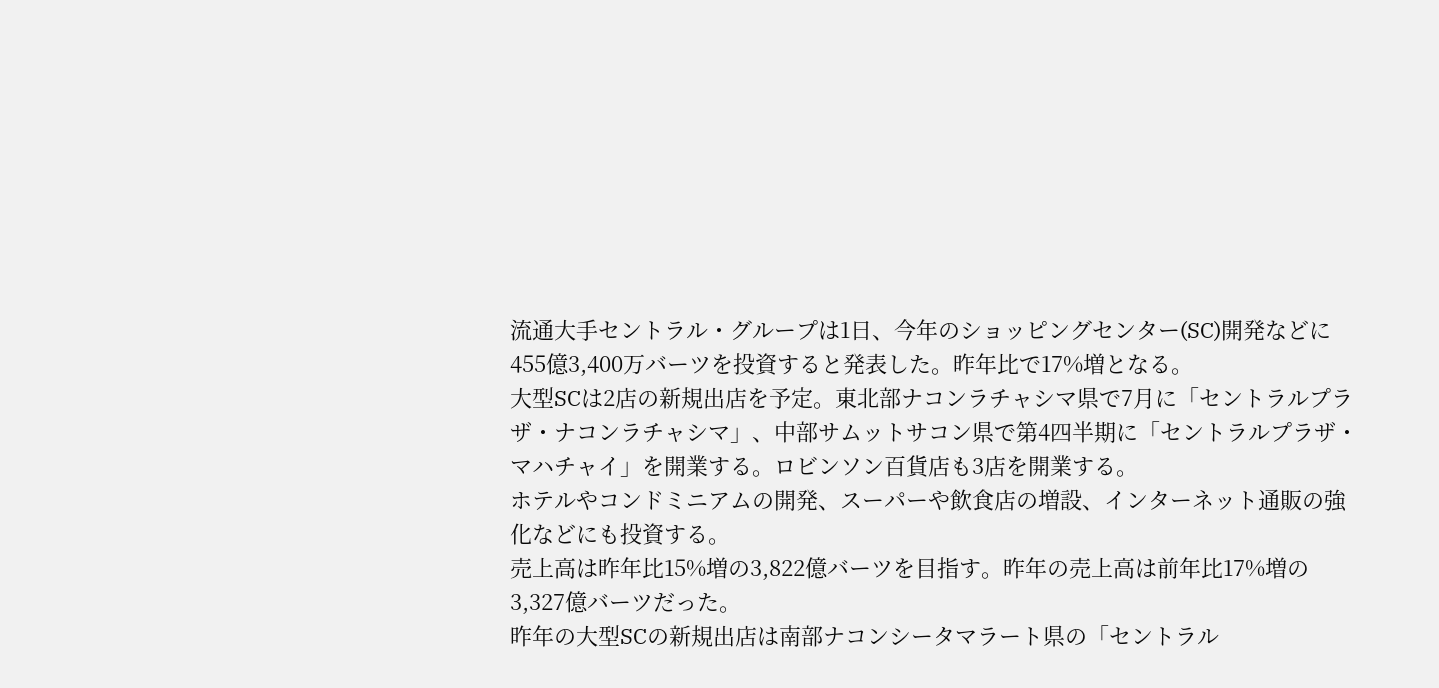流通大手セントラル・グループは1日、今年のショッピングセンター(SC)開発などに455億3,400万バーツを投資すると発表した。昨年比で17%増となる。
大型SCは2店の新規出店を予定。東北部ナコンラチャシマ県で7月に「セントラルプラザ・ナコンラチャシマ」、中部サムットサコン県で第4四半期に「セントラルプラザ・マハチャイ」を開業する。ロビンソン百貨店も3店を開業する。
ホテルやコンドミニアムの開発、スーパーや飲食店の増設、インターネット通販の強化などにも投資する。
売上高は昨年比15%増の3,822億バーツを目指す。昨年の売上高は前年比17%増の3,327億バーツだった。
昨年の大型SCの新規出店は南部ナコンシータマラート県の「セントラル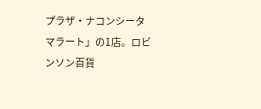プラザ・ナコンシータマラート」の1店。ロビンソン百貨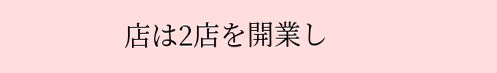店は2店を開業し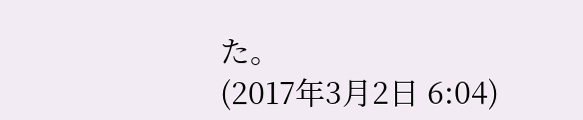た。
(2017年3月2日 6:04)